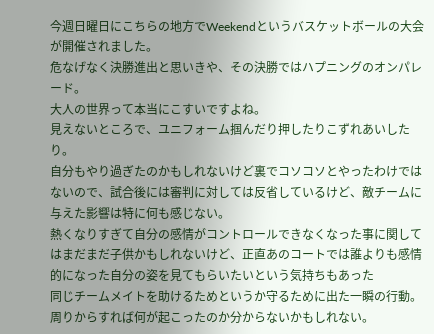今週日曜日にこちらの地方でWeekendというバスケットボールの大会が開催されました。
危なげなく決勝進出と思いきや、その決勝ではハプニングのオンパレード。
大人の世界って本当にこすいですよね。
見えないところで、ユニフォーム掴んだり押したりこずれあいしたり。
自分もやり過ぎたのかもしれないけど裏でコソコソとやったわけではないので、試合後には審判に対しては反省しているけど、敵チームに与えた影響は特に何も感じない。
熱くなりすぎて自分の感情がコントロールできなくなった事に関してはまだまだ子供かもしれないけど、正直あのコートでは誰よりも感情的になった自分の姿を見てもらいたいという気持ちもあった
同じチームメイトを助けるためというか守るために出た一瞬の行動。
周りからすれば何が起こったのか分からないかもしれない。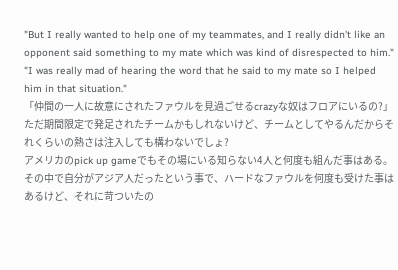"But I really wanted to help one of my teammates, and I really didn't like an opponent said something to my mate which was kind of disrespected to him."
"I was really mad of hearing the word that he said to my mate so I helped him in that situation."
「仲間の一人に故意にされたファウルを見過ごせるcrazyな奴はフロアにいるの?」
ただ期間限定で発足されたチームかもしれないけど、チームとしてやるんだからそれくらいの熱さは注入しても構わないでしょ?
アメリカのpick up gameでもその場にいる知らない4人と何度も組んだ事はある。
その中で自分がアジア人だったという事で、ハードなファウルを何度も受けた事はあるけど、それに苛ついたの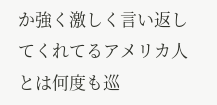か強く激しく言い返してくれてるアメリカ人とは何度も巡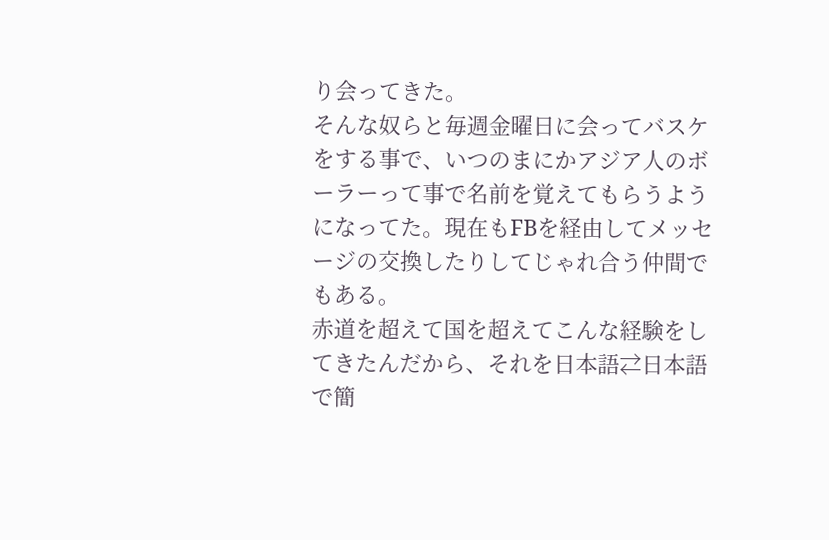り会ってきた。
そんな奴らと毎週金曜日に会ってバスケをする事で、いつのまにかアジア人のボーラーって事で名前を覚えてもらうようになってた。現在もFBを経由してメッセージの交換したりしてじゃれ合う仲間でもある。
赤道を超えて国を超えてこんな経験をしてきたんだから、それを日本語⇄日本語で簡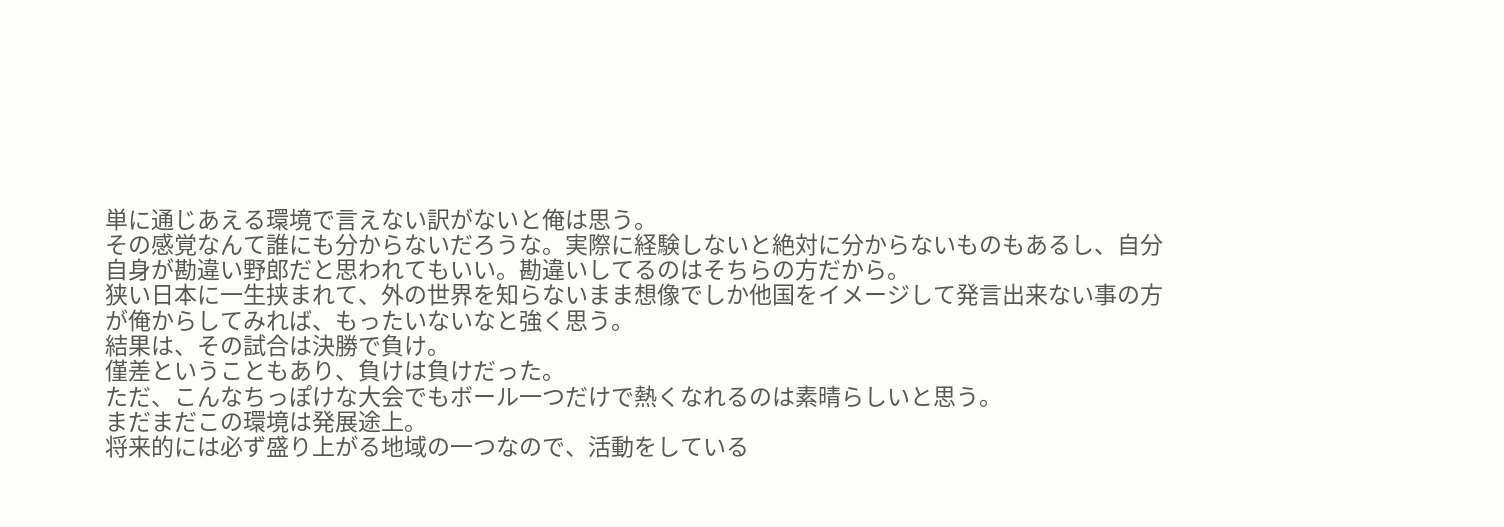単に通じあえる環境で言えない訳がないと俺は思う。
その感覚なんて誰にも分からないだろうな。実際に経験しないと絶対に分からないものもあるし、自分自身が勘違い野郎だと思われてもいい。勘違いしてるのはそちらの方だから。
狭い日本に一生挟まれて、外の世界を知らないまま想像でしか他国をイメージして発言出来ない事の方が俺からしてみれば、もったいないなと強く思う。
結果は、その試合は決勝で負け。
僅差ということもあり、負けは負けだった。
ただ、こんなちっぽけな大会でもボール一つだけで熱くなれるのは素晴らしいと思う。
まだまだこの環境は発展途上。
将来的には必ず盛り上がる地域の一つなので、活動をしている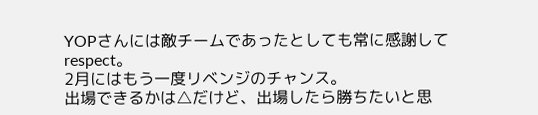YOPさんには敵チームであったとしても常に感謝してrespect。
2月にはもう一度リベンジのチャンス。
出場できるかは△だけど、出場したら勝ちたいと思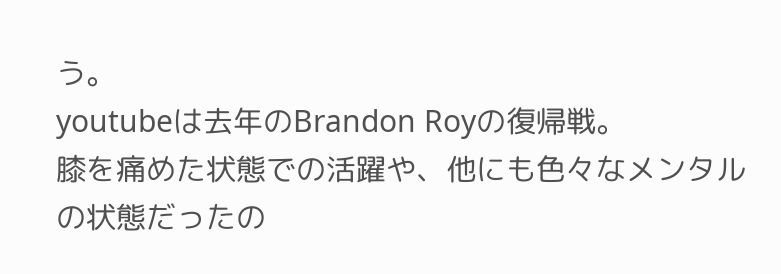う。
youtubeは去年のBrandon Royの復帰戦。
膝を痛めた状態での活躍や、他にも色々なメンタルの状態だったの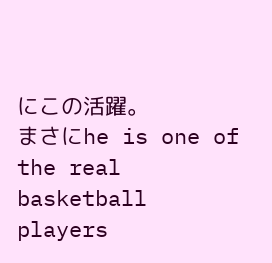にこの活躍。
まさにhe is one of the real basketball players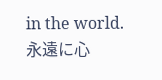in the world.
永遠に心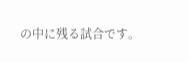の中に残る試合です。